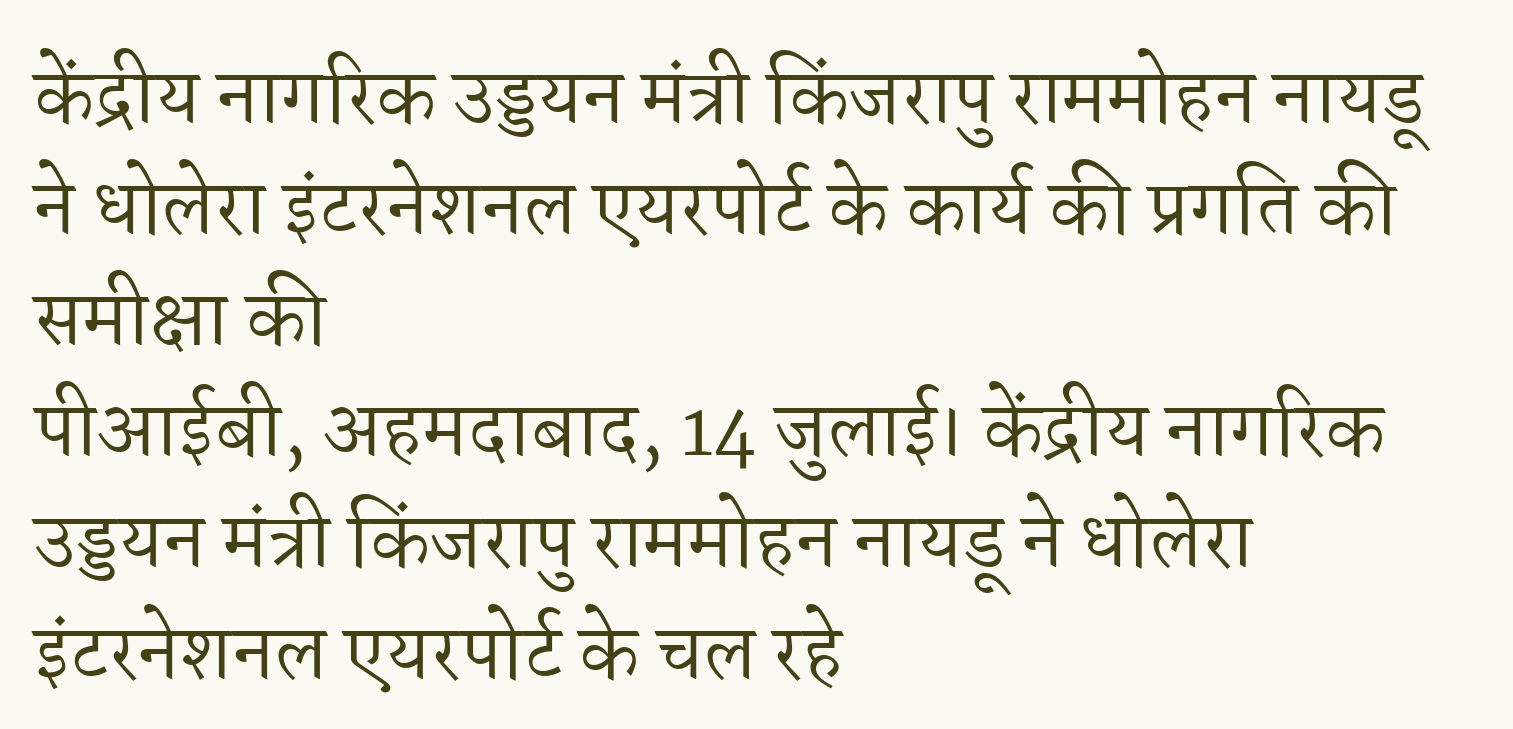केंद्रीय नागरिक उड्डयन मंत्री किंजरापु राममोहन नायडू ने धोलेरा इंटरनेशनल एयरपोर्ट के कार्य की प्रगति की समीक्षा की
पीआईबी, अहमदाबाद, 14 जुलाई। केंद्रीय नागरिक उड्डयन मंत्री किंजरापु राममोहन नायडू ने धोलेरा इंटरनेशनल एयरपोर्ट के चल रहे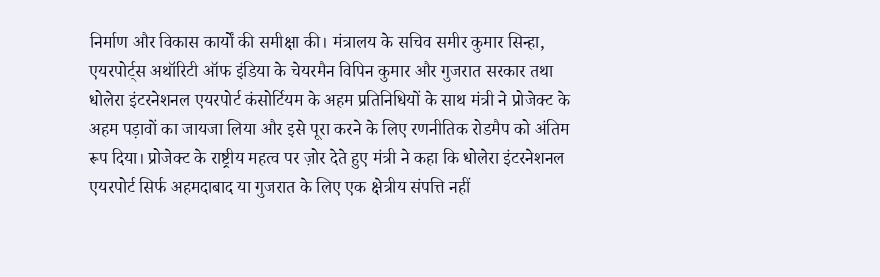निर्माण और विकास कार्यों की समीक्षा की। मंत्रालय के सचिव समीर कुमार सिन्हा, एयरपोर्ट्स अथॉरिटी ऑफ इंडिया के चेयरमैन विपिन कुमार और गुजरात सरकार तथा धोलेरा इंटरनेशनल एयरपोर्ट कंसोर्टियम के अहम प्रतिनिधियों के साथ मंत्री ने प्रोजेक्ट के अहम पड़ावों का जायजा लिया और इसे पूरा करने के लिए रणनीतिक रोडमैप को अंतिम रूप दिया। प्रोजेक्ट के राष्ट्रीय महत्व पर ज़ोर देते हुए मंत्री ने कहा कि धोलेरा इंटरनेशनल एयरपोर्ट सिर्फ अहमदाबाद या गुजरात के लिए एक क्षेत्रीय संपत्ति नहीं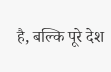है, बल्कि पूरे देश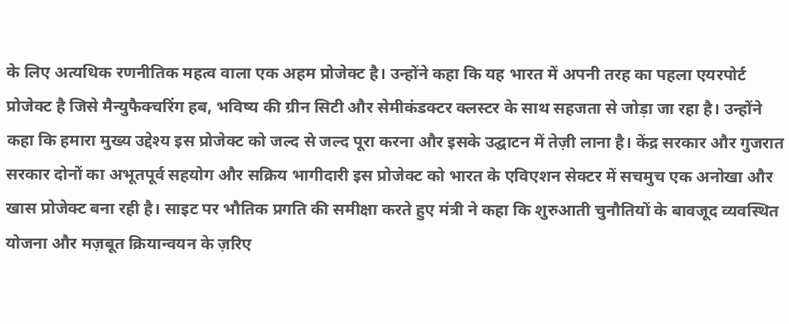के लिए अत्यधिक रणनीतिक महत्व वाला एक अहम प्रोजेक्ट है। उन्होंने कहा कि यह भारत में अपनी तरह का पहला एयरपोर्ट प्रोजेक्ट है जिसे मैन्युफैक्चरिंग हब, भविष्य की ग्रीन सिटी और सेमीकंडक्टर क्लस्टर के साथ सहजता से जोड़ा जा रहा है। उन्होंने कहा कि हमारा मुख्य उद्देश्य इस प्रोजेक्ट को जल्द से जल्द पूरा करना और इसके उद्घाटन में तेज़ी लाना है। केंद्र सरकार और गुजरात सरकार दोनों का अभूतपूर्व सहयोग और सक्रिय भागीदारी इस प्रोजेक्ट को भारत के एविएशन सेक्टर में सचमुच एक अनोखा और खास प्रोजेक्ट बना रही है। साइट पर भौतिक प्रगति की समीक्षा करते हुए मंत्री ने कहा कि शुरुआती चुनौतियों के बावजूद व्यवस्थित योजना और मज़बूत क्रियान्वयन के ज़रिए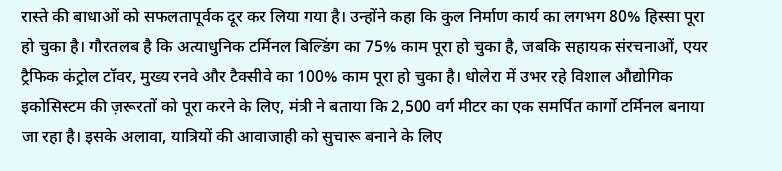रास्ते की बाधाओं को सफलतापूर्वक दूर कर लिया गया है। उन्होंने कहा कि कुल निर्माण कार्य का लगभग 80% हिस्सा पूरा हो चुका है। गौरतलब है कि अत्याधुनिक टर्मिनल बिल्डिंग का 75% काम पूरा हो चुका है, जबकि सहायक संरचनाओं, एयर ट्रैफिक कंट्रोल टॉवर, मुख्य रनवे और टैक्सीवे का 100% काम पूरा हो चुका है। धोलेरा में उभर रहे विशाल औद्योगिक इकोसिस्टम की ज़रूरतों को पूरा करने के लिए, मंत्री ने बताया कि 2,500 वर्ग मीटर का एक समर्पित कार्गो टर्मिनल बनाया जा रहा है। इसके अलावा, यात्रियों की आवाजाही को सुचारू बनाने के लिए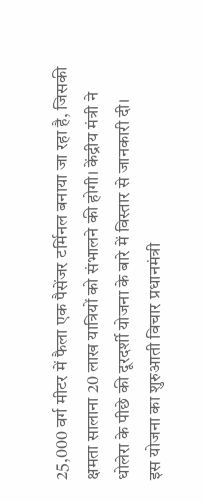25,000 वर्ग मीटर में फैला एक पैसेंजर टर्मिनल बनाया जा रहा है, जिसकी क्षमता सालाना 20 लाख यात्रियों को संभालने की होगी। केंद्रीय मंत्री ने धोलेरा के पीछे की दूरदर्शी योजना के बारे में विस्तार से जानकारी दी।
इस योजना का शुरुआती विचार प्रधानमंत्री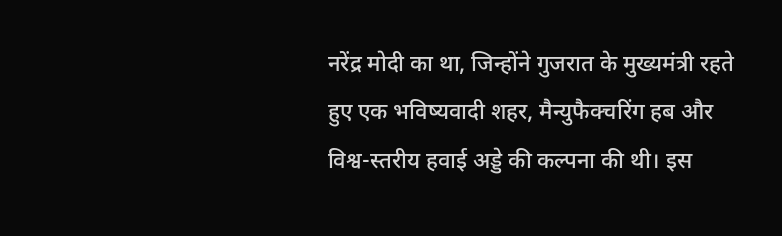नरेंद्र मोदी का था, जिन्होंने गुजरात के मुख्यमंत्री रहते हुए एक भविष्यवादी शहर, मैन्युफैक्चरिंग हब और विश्व-स्तरीय हवाई अड्डे की कल्पना की थी। इस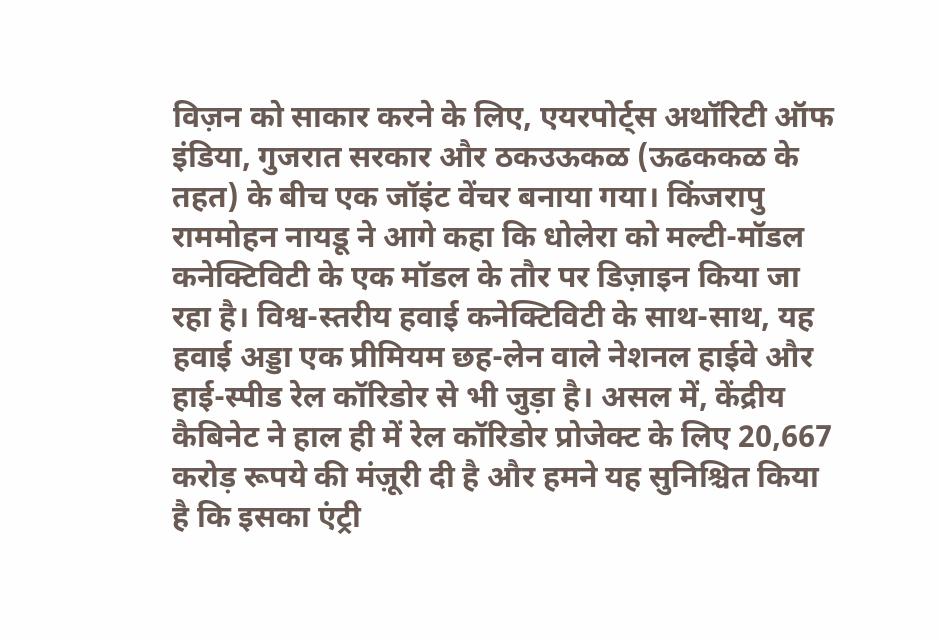विज़न को साकार करने के लिए, एयरपोर्ट्स अथॉरिटी ऑफ इंडिया, गुजरात सरकार और ठकउऊकळ (ऊढककळ के तहत) के बीच एक जॉइंट वेंचर बनाया गया। किंजरापु राममोहन नायडू ने आगे कहा कि धोलेरा को मल्टी-मॉडल कनेक्टिविटी के एक मॉडल के तौर पर डिज़ाइन किया जा रहा है। विश्व-स्तरीय हवाई कनेक्टिविटी के साथ-साथ, यह हवाई अड्डा एक प्रीमियम छह-लेन वाले नेशनल हाईवे और हाई-स्पीड रेल कॉरिडोर से भी जुड़ा है। असल में, केंद्रीय कैबिनेट ने हाल ही में रेल कॉरिडोर प्रोजेक्ट के लिए 20,667 करोड़ रूपये की मंज़ूरी दी है और हमने यह सुनिश्चित किया है कि इसका एंट्री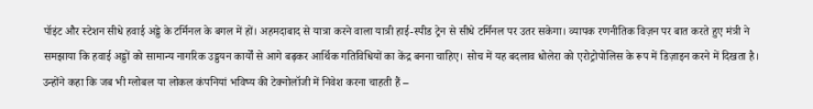पॉइंट और स्टेशन सीधे हवाई अड्डे के टर्मिनल के बगल में हों। अहमदाबाद से यात्रा करने वाला यात्री हाई-स्पीड ट्रेन से सीधे टर्मिनल पर उतर सकेगा। व्यापक रणनीतिक विज़न पर बात करते हुए मंत्री ने समझाया कि हवाई अड्डों को सामान्य नागरिक उड्डयन कार्यों से आगे बढ़कर आर्थिक गतिविधियों का केंद्र बनना चाहिए। सोच में यह बदलाव धोलेरा को एरोट्रोपोलिस के रूप में डिज़ाइन करने में दिखता है। उन्होंने कहा कि जब भी ग्लोबल या लोकल कंपनियां भविष्य की टेक्नोलॉजी में निवेश करना चाहती हैं –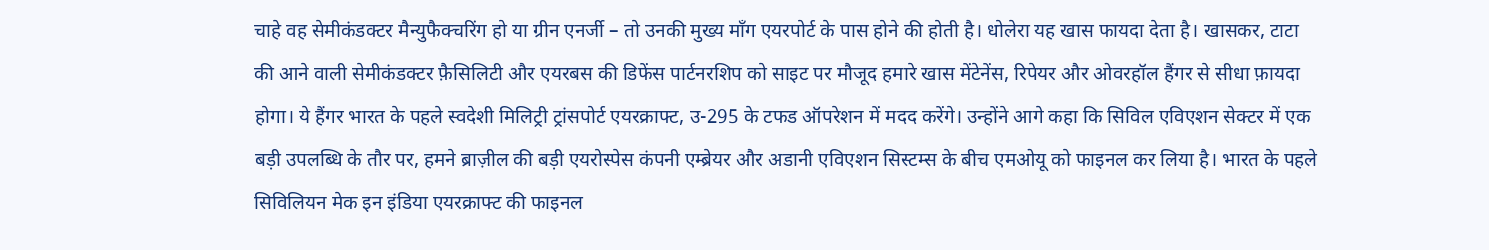चाहे वह सेमीकंडक्टर मैन्युफैक्चरिंग हो या ग्रीन एनर्जी – तो उनकी मुख्य माँग एयरपोर्ट के पास होने की होती है। धोलेरा यह खास फायदा देता है। खासकर, टाटा की आने वाली सेमीकंडक्टर फ़ैसिलिटी और एयरबस की डिफेंस पार्टनरशिप को साइट पर मौजूद हमारे खास मेंटेनेंस, रिपेयर और ओवरहॉल हैंगर से सीधा फ़ायदा होगा। ये हैंगर भारत के पहले स्वदेशी मिलिट्री ट्रांसपोर्ट एयरक्राफ्ट, उ-295 के टफड ऑपरेशन में मदद करेंगे। उन्होंने आगे कहा कि सिविल एविएशन सेक्टर में एक बड़ी उपलब्धि के तौर पर, हमने ब्राज़ील की बड़ी एयरोस्पेस कंपनी एम्ब्रेयर और अडानी एविएशन सिस्टम्स के बीच एमओयू को फाइनल कर लिया है। भारत के पहले सिविलियन मेक इन इंडिया एयरक्राफ्ट की फाइनल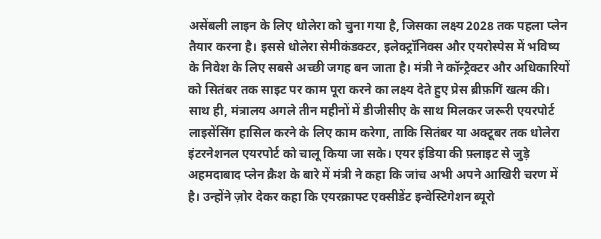असेंबली लाइन के लिए धोलेरा को चुना गया है, जिसका लक्ष्य 2028 तक पहला प्लेन तैयार करना है। इससे धोलेरा सेमीकंडक्टर, इलेक्ट्रॉनिक्स और एयरोस्पेस में भविष्य के निवेश के लिए सबसे अच्छी जगह बन जाता है। मंत्री ने कॉन्ट्रैक्टर और अधिकारियों को सितंबर तक साइट पर काम पूरा करने का लक्ष्य देते हुए प्रेस ब्रीफ़गिं खत्म की। साथ ही, मंत्रालय अगले तीन महीनों में डीजीसीए के साथ मिलकर जरूरी एयरपोर्ट लाइसेंसिंग हासिल करने के लिए काम करेगा, ताकि सितंबर या अक्टूबर तक धोलेरा इंटरनेशनल एयरपोर्ट को चालू किया जा सके। एयर इंडिया की फ़्लाइट से जुड़े अहमदाबाद प्लेन क्रैश के बारे में मंत्री ने कहा कि जांच अभी अपने आखिरी चरण में है। उन्होंने ज़ोर देकर कहा कि एयरक्राफ्ट एक्सीडेंट इन्वेस्टिगेशन ब्यूरो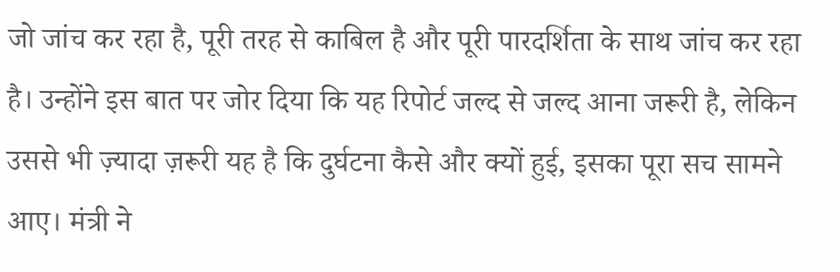जो जांच कर रहा है, पूरी तरह से काबिल है और पूरी पारदर्शिता के साथ जांच कर रहा है। उन्होंने इस बात पर जोर दिया कि यह रिपोर्ट जल्द से जल्द आना जरूरी है, लेकिन उससे भी ज़्यादा ज़रूरी यह है कि दुर्घटना कैसे और क्यों हुई, इसका पूरा सच सामने आए। मंत्री ने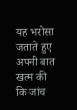यह भरोसा जताते हुए अपनी बात खत्म की कि जांच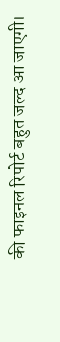की फाइनल रिपोर्ट बहुत जल्द आ जाएगी।